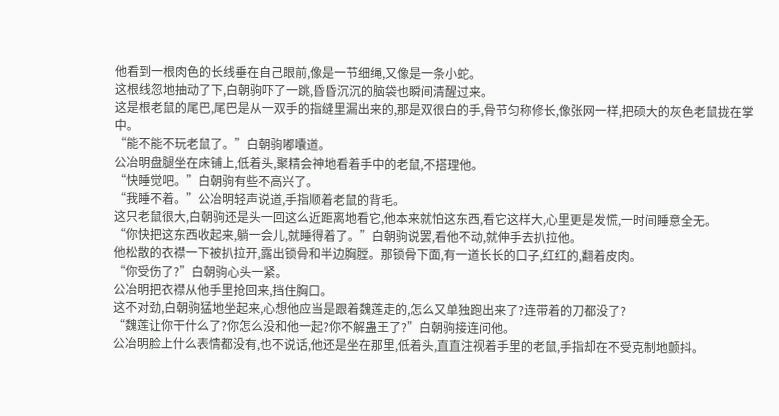他看到一根肉色的长线垂在自己眼前,像是一节细绳,又像是一条小蛇。
这根线忽地抽动了下,白朝驹吓了一跳,昏昏沉沉的脑袋也瞬间清醒过来。
这是根老鼠的尾巴,尾巴是从一双手的指缝里漏出来的,那是双很白的手,骨节匀称修长,像张网一样,把硕大的灰色老鼠拢在掌中。
“能不能不玩老鼠了。”白朝驹嘟囔道。
公冶明盘腿坐在床铺上,低着头,聚精会神地看着手中的老鼠,不搭理他。
“快睡觉吧。”白朝驹有些不高兴了。
“我睡不着。”公冶明轻声说道,手指顺着老鼠的背毛。
这只老鼠很大,白朝驹还是头一回这么近距离地看它,他本来就怕这东西,看它这样大,心里更是发慌,一时间睡意全无。
“你快把这东西收起来,躺一会儿,就睡得着了。”白朝驹说罢,看他不动,就伸手去扒拉他。
他松散的衣襟一下被扒拉开,露出锁骨和半边胸膛。那锁骨下面,有一道长长的口子,红红的,翻着皮肉。
“你受伤了?”白朝驹心头一紧。
公冶明把衣襟从他手里抢回来,挡住胸口。
这不对劲,白朝驹猛地坐起来,心想他应当是跟着魏莲走的,怎么又单独跑出来了?连带着的刀都没了?
“魏莲让你干什么了?你怎么没和他一起?你不解蛊王了?”白朝驹接连问他。
公冶明脸上什么表情都没有,也不说话,他还是坐在那里,低着头,直直注视着手里的老鼠,手指却在不受克制地颤抖。